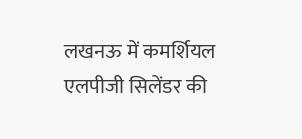लखनऊ में कमर्शियल एलपीजी सिलेंडर की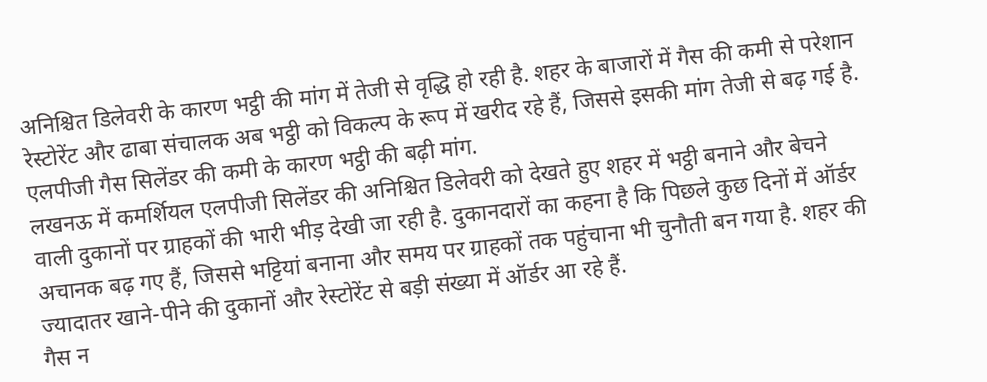अनिश्चित डिलेवरी के कारण भट्ठी की मांग में तेजी से वृद्धि हो रही है. शहर के बाजारों में गैस की कमी से परेशान रेस्टोरेंट और ढाबा संचालक अब भट्ठी को विकल्प के रूप में खरीद रहे हैं, जिससे इसकी मांग तेजी से बढ़ गई है. एलपीजी गैस सिलेंडर की कमी के कारण भट्ठी की बढ़ी मांग.
लखनऊ में कमर्शियल एलपीजी सिलेंडर की अनिश्चित डिलेवरी को देखते हुए शहर में भट्ठी बनाने और बेचने वाली दुकानों पर ग्राहकों की भारी भीड़ देखी जा रही है. दुकानदारों का कहना है कि पिछले कुछ दिनों में ऑर्डर अचानक बढ़ गए हैं, जिससे भट्टियां बनाना और समय पर ग्राहकों तक पहुंचाना भी चुनौती बन गया है. शहर की ज्यादातर खाने-पीने की दुकानों और रेस्टोरेंट से बड़ी संख्या में ऑर्डर आ रहे हैं.
गैस न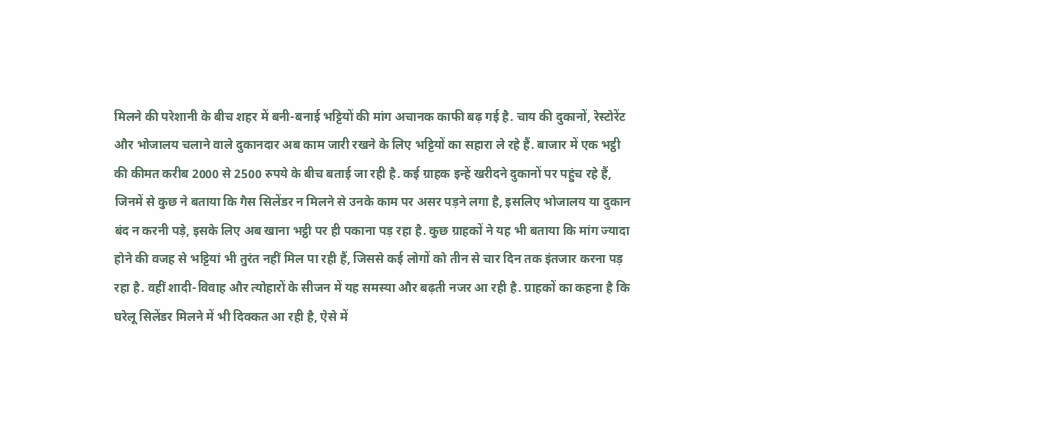मिलने की परेशानी के बीच शहर में बनी-बनाई भट्टियों की मांग अचानक काफी बढ़ गई है. चाय की दुकानों, रेस्टोरेंट और भोजालय चलाने वाले दुकानदार अब काम जारी रखने के लिए भट्टियों का सहारा ले रहे हैं. बाजार में एक भट्ठी की कीमत करीब 2000 से 2500 रुपये के बीच बताई जा रही है. कई ग्राहक इन्हें खरीदने दुकानों पर पहुंच रहे हैं, जिनमें से कुछ ने बताया कि गैस सिलेंडर न मिलने से उनके काम पर असर पड़ने लगा है, इसलिए भोजालय या दुकान बंद न करनी पड़े, इसके लिए अब खाना भट्ठी पर ही पकाना पड़ रहा है. कुछ ग्राहकों ने यह भी बताया कि मांग ज्यादा होने की वजह से भट्टियां भी तुरंत नहीं मिल पा रही हैं, जिससे कई लोगों को तीन से चार दिन तक इंतजार करना पड़ रहा है. वहीं शादी-विवाह और त्योहारों के सीजन में यह समस्या और बढ़ती नजर आ रही है. ग्राहकों का कहना है कि घरेलू सिलेंडर मिलने में भी दिक्कत आ रही है, ऐसे में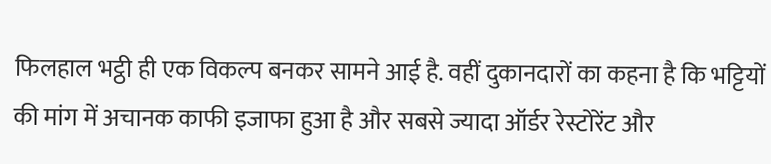फिलहाल भट्ठी ही एक विकल्प बनकर सामने आई है. वहीं दुकानदारों का कहना है कि भट्टियों की मांग में अचानक काफी इजाफा हुआ है और सबसे ज्यादा ऑर्डर रेस्टोरेंट और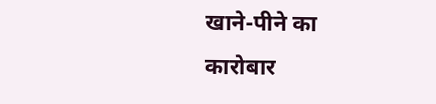खाने-पीने का कारोबार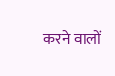करने वालों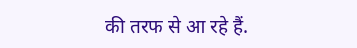की तरफ से आ रहे हैं.